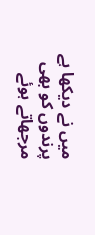میں نے دیکھا ہے پرندوں کو بھی مرجھاتے ہوئے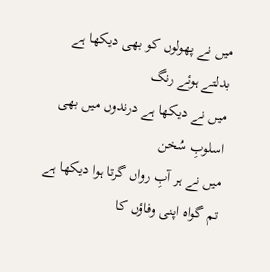میں نے پھولوں کو بھی دیکھا ہے بدلتے ہوئے رنگ
میں نے دیکھا ہے درندوں میں بھی اسلوبِ سُخن
میں نے ہر آبِ رواں گرتا ہوا دیکھا ہے
تم گواہ اپنی وفاؤں کا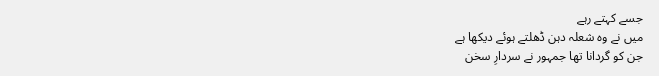جسے کہتے رہے
میں نے وہ شعلہ دہن ڈھلتے ہوئے دیکھا ہے
جن کو گردانا تھا جمہور نے سردارِ سخن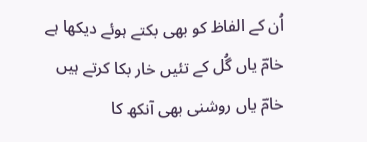اُن کے الفاظ کو بھی بکتے ہوئے دیکھا ہے
خامؔ یاں گُل کے تئیں خار بکا کرتے ہیں
خامؔ یاں روشنی بھی آنکھ کا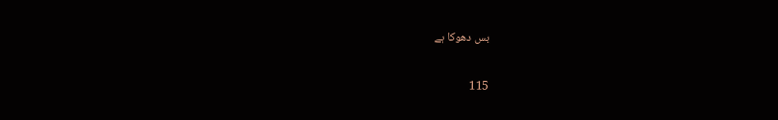بس دھوکا ہے

115